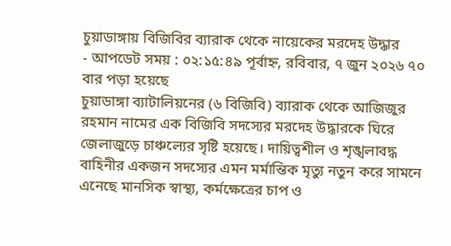চুয়াডাঙ্গায় বিজিবির ব্যারাক থেকে নায়েকের মরদেহ উদ্ধার
- আপডেট সময় : ০২:১৫:৪৯ পূর্বাহ্ন, রবিবার, ৭ জুন ২০২৬ ৭০ বার পড়া হয়েছে
চুয়াডাঙ্গা ব্যাটালিয়নের (৬ বিজিবি) ব্যারাক থেকে আজিজুর রহমান নামের এক বিজিবি সদস্যের মরদেহ উদ্ধারকে ঘিরে জেলাজুড়ে চাঞ্চল্যের সৃষ্টি হয়েছে। দায়িত্বশীল ও শৃঙ্খলাবদ্ধ বাহিনীর একজন সদস্যের এমন মর্মান্তিক মৃত্যু নতুন করে সামনে এনেছে মানসিক স্বাস্থ্য, কর্মক্ষেত্রের চাপ ও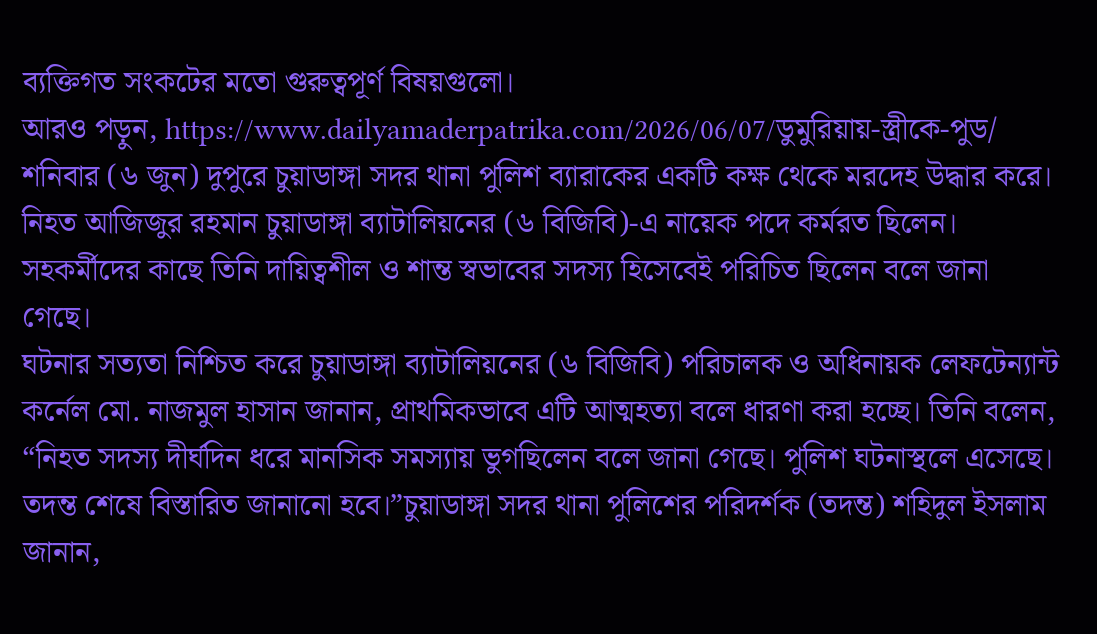ব্যক্তিগত সংকটের মতো গুরুত্বপূর্ণ বিষয়গুলো।
আরও পড়ুন, https://www.dailyamaderpatrika.com/2026/06/07/ডুমুরিয়ায়-স্ত্রীকে-পুড/
শনিবার (৬ জুন) দুপুরে চুয়াডাঙ্গা সদর থানা পুলিশ ব্যারাকের একটি কক্ষ থেকে মরদেহ উদ্ধার করে। নিহত আজিজুর রহমান চুয়াডাঙ্গা ব্যাটালিয়নের (৬ বিজিবি)-এ নায়েক পদে কর্মরত ছিলেন। সহকর্মীদের কাছে তিনি দায়িত্বশীল ও শান্ত স্বভাবের সদস্য হিসেবেই পরিচিত ছিলেন বলে জানা গেছে।
ঘটনার সত্যতা নিশ্চিত করে চুয়াডাঙ্গা ব্যাটালিয়নের (৬ বিজিবি) পরিচালক ও অধিনায়ক লেফটেন্যান্ট কর্নেল মো. নাজমুল হাসান জানান, প্রাথমিকভাবে এটি আত্মহত্যা বলে ধারণা করা হচ্ছে। তিনি বলেন, “নিহত সদস্য দীর্ঘদিন ধরে মানসিক সমস্যায় ভুগছিলেন বলে জানা গেছে। পুলিশ ঘটনাস্থলে এসেছে। তদন্ত শেষে বিস্তারিত জানানো হবে।”চুয়াডাঙ্গা সদর থানা পুলিশের পরিদর্শক (তদন্ত) শহিদুল ইসলাম জানান,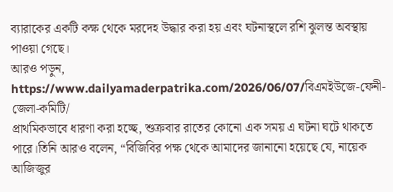ব্যারাকের একটি কক্ষ থেকে মরদেহ উদ্ধার করা হয় এবং ঘটনাস্থলে রশি ঝুলন্ত অবস্থায় পাওয়া গেছে।
আরও পড়ুন, https://www.dailyamaderpatrika.com/2026/06/07/বিএমইউজে-ফেনী-জেলা-কমিটি/
প্রাথমিকভাবে ধারণা করা হচ্ছে, শুক্রবার রাতের কোনো এক সময় এ ঘটনা ঘটে থাকতে পারে।তিনি আরও বলেন, “বিজিবির পক্ষ থেকে আমাদের জানানো হয়েছে যে, নায়েক আজিজুর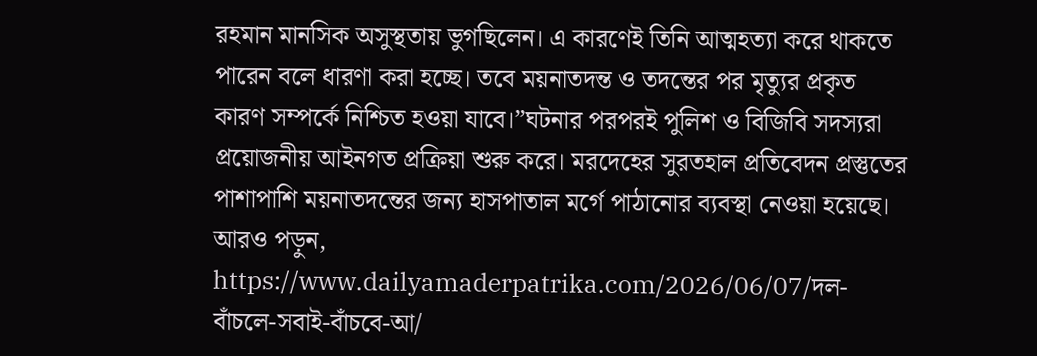রহমান মানসিক অসুস্থতায় ভুগছিলেন। এ কারণেই তিনি আত্মহত্যা করে থাকতে পারেন বলে ধারণা করা হচ্ছে। তবে ময়নাতদন্ত ও তদন্তের পর মৃত্যুর প্রকৃত কারণ সম্পর্কে নিশ্চিত হওয়া যাবে।”ঘটনার পরপরই পুলিশ ও বিজিবি সদস্যরা প্রয়োজনীয় আইনগত প্রক্রিয়া শুরু করে। মরদেহের সুরতহাল প্রতিবেদন প্রস্তুতের পাশাপাশি ময়নাতদন্তের জন্য হাসপাতাল মর্গে পাঠানোর ব্যবস্থা নেওয়া হয়েছে।
আরও পড়ুন, https://www.dailyamaderpatrika.com/2026/06/07/দল-বাঁচলে-সবাই-বাঁচবে-আ/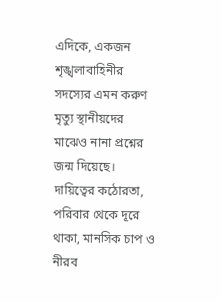এদিকে, একজন শৃঙ্খলাবাহিনীর সদস্যের এমন করুণ মৃত্যু স্থানীয়দের মাঝেও নানা প্রশ্নের জন্ম দিয়েছে। দায়িত্বের কঠোরতা, পরিবার থেকে দূরে থাকা, মানসিক চাপ ও নীরব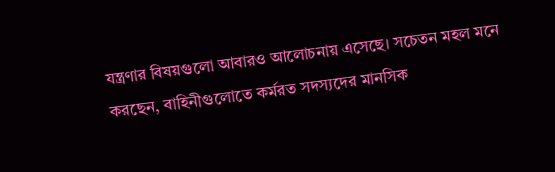যন্ত্রণার বিষয়গুলো আবারও আলোচনায় এসেছে। সচেতন মহল মনে করছেন, বাহিনীগুলোতে কর্মরত সদস্যদের মানসিক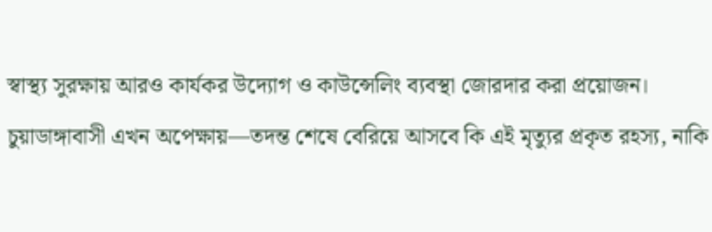স্বাস্থ্য সুরক্ষায় আরও কার্যকর উদ্যোগ ও কাউন্সেলিং ব্যবস্থা জোরদার করা প্রয়োজন। চুয়াডাঙ্গাবাসী এখন অপেক্ষায়—তদন্ত শেষে বেরিয়ে আসবে কি এই মৃত্যুর প্রকৃত রহস্য, নাকি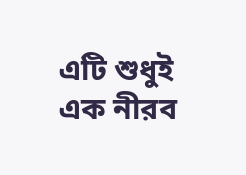এটি শুধুই এক নীরব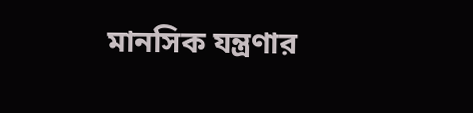মানসিক যন্ত্রণার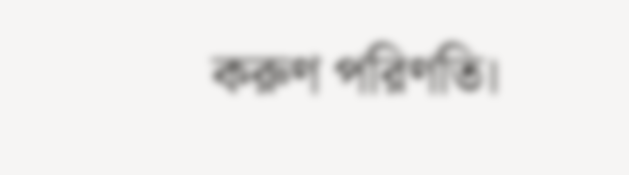করুণ পরিণতি।